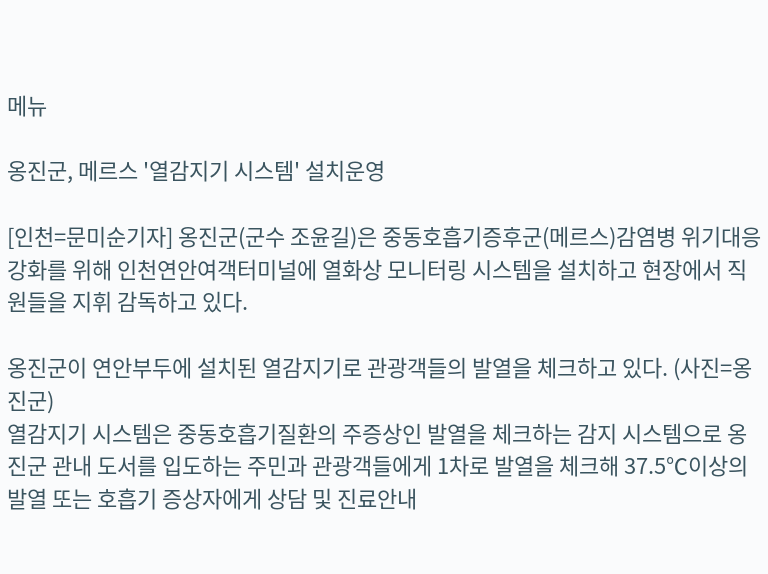메뉴

옹진군, 메르스 '열감지기 시스템' 설치운영

[인천=문미순기자] 옹진군(군수 조윤길)은 중동호흡기증후군(메르스)감염병 위기대응 강화를 위해 인천연안여객터미널에 열화상 모니터링 시스템을 설치하고 현장에서 직원들을 지휘 감독하고 있다.

옹진군이 연안부두에 설치된 열감지기로 관광객들의 발열을 체크하고 있다. (사진=옹진군)
열감지기 시스템은 중동호흡기질환의 주증상인 발열을 체크하는 감지 시스템으로 옹진군 관내 도서를 입도하는 주민과 관광객들에게 1차로 발열을 체크해 37.5℃이상의 발열 또는 호흡기 증상자에게 상담 및 진료안내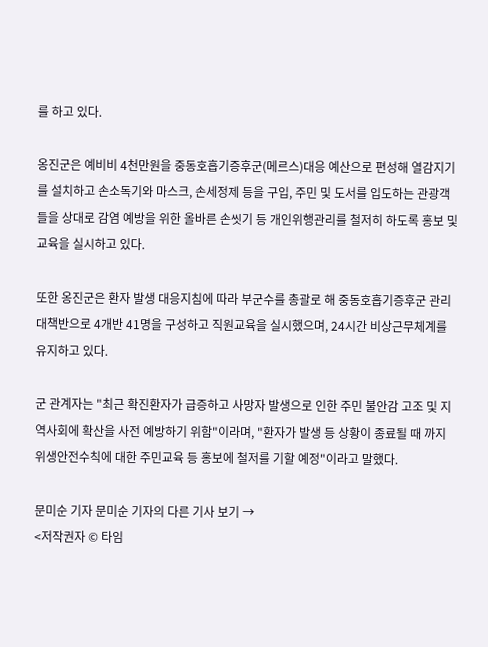를 하고 있다.

옹진군은 예비비 4천만원을 중동호흡기증후군(메르스)대응 예산으로 편성해 열감지기를 설치하고 손소독기와 마스크, 손세정제 등을 구입, 주민 및 도서를 입도하는 관광객들을 상대로 감염 예방을 위한 올바른 손씻기 등 개인위행관리를 철저히 하도록 홍보 및 교육을 실시하고 있다.

또한 옹진군은 환자 발생 대응지침에 따라 부군수를 총괄로 해 중동호흡기증후군 관리대책반으로 4개반 41명을 구성하고 직원교육을 실시했으며, 24시간 비상근무체계를 유지하고 있다.

군 관계자는 "최근 확진환자가 급증하고 사망자 발생으로 인한 주민 불안감 고조 및 지역사회에 확산을 사전 예방하기 위함"이라며, "환자가 발생 등 상황이 종료될 때 까지 위생안전수칙에 대한 주민교육 등 홍보에 철저를 기할 예정"이라고 말했다.

문미순 기자 문미순 기자의 다른 기사 보기 →
<저작권자 © 타임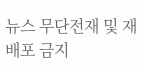뉴스 무단전재 및 재배포 금지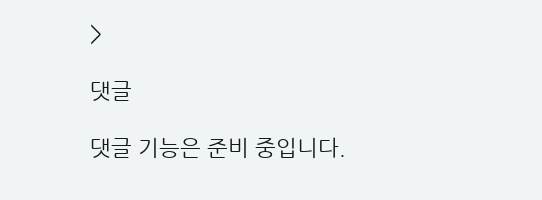>

댓글

댓글 기능은 준비 중입니다.